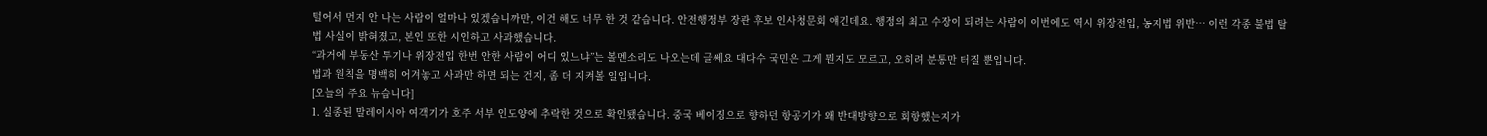털어서 먼지 안 나는 사람이 얼마나 있겠습니까만, 이건 해도 너무 한 것 같습니다. 안전행정부 장관 후보 인사청문회 얘긴데요. 행정의 최고 수장이 되려는 사람이 이번에도 역시 위장전입, 농지법 위반… 이런 각종 불법 탈법 사실이 밝혀졌고, 본인 또한 시인하고 사과했습니다.
“과거에 부동산 투기나 위장전입 한번 안한 사람이 어디 있느냐”는 볼멘소리도 나오는데 글쎄요 대다수 국민은 그게 뭔지도 모르고, 오히려 분통만 터질 뿐입니다.
법과 원칙을 명백히 어겨놓고 사과만 하면 되는 건지, 좀 더 지켜볼 일입니다.
[오늘의 주요 뉴습니다]
1. 실종된 말레이시아 여객기가 호주 서부 인도양에 추락한 것으로 확인됐습니다. 중국 베이징으로 향하던 항공기가 왜 반대방향으로 회항했는지가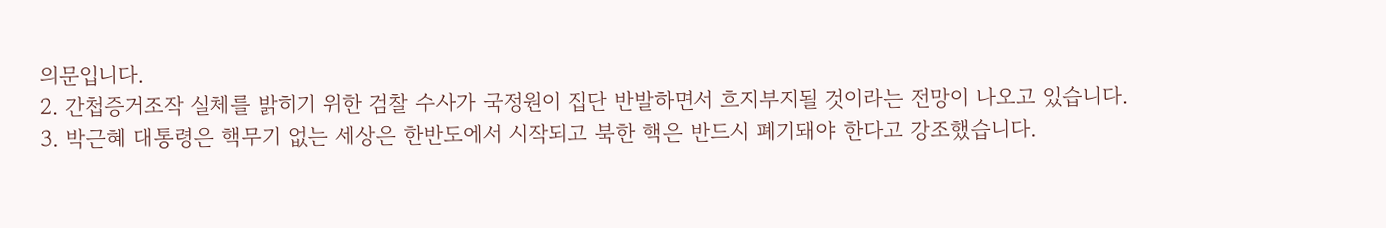의문입니다.
2. 간첩증거조작 실체를 밝히기 위한 검찰 수사가 국정원이 집단 반발하면서 흐지부지될 것이라는 전망이 나오고 있습니다.
3. 박근혜 대통령은 핵무기 없는 세상은 한반도에서 시작되고 북한 핵은 반드시 폐기돼야 한다고 강조했습니다.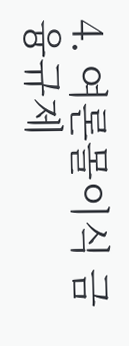4. 여론몰이식 금융규제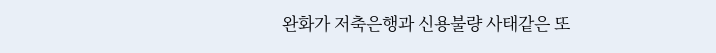완화가 저축은행과 신용불량 사태같은 또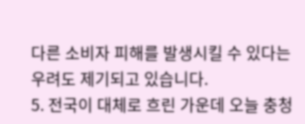다른 소비자 피해를 발생시킬 수 있다는 우려도 제기되고 있습니다.
5. 전국이 대체로 흐린 가운데 오늘 충청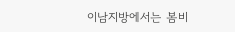이남지방에서는 봄비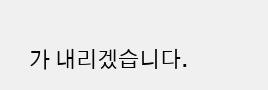가 내리겠습니다.